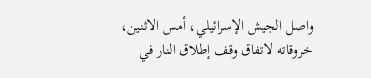واصل الجيش الإسرائيلي، أمس الاثنين، خروقاته لاتفاق وقف إطلاق النار في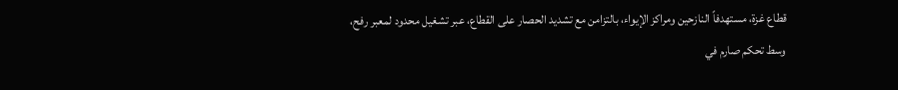قطاع غزة، مستهدفاً النازحين ومراكز الإيواء، بالتزامن مع تشديد الحصار على القطاع، عبر تشغيل محدود لمعبر رفح، وسط تحكم صارم في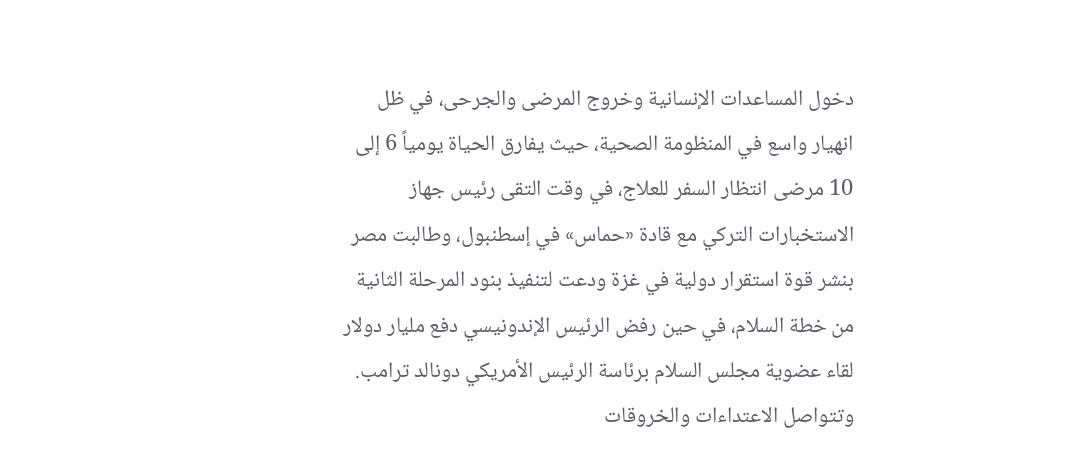دخول المساعدات الإنسانية وخروج المرضى والجرحى، في ظل انهيار واسع في المنظومة الصحية، حيث يفارق الحياة يومياً 6 إلى 10 مرضى انتظار السفر للعلاج، في وقت التقى رئيس جهاز الاستخبارات التركي مع قادة «حماس» في إسطنبول، وطالبت مصر بنشر قوة استقرار دولية في غزة ودعت لتنفيذ بنود المرحلة الثانية من خطة السلام، في حين رفض الرئيس الإندونيسي دفع مليار دولار لقاء عضوية مجلس السلام برئاسة الرئيس الأمريكي دونالد ترامب.
وتتواصل الاعتداءات والخروقات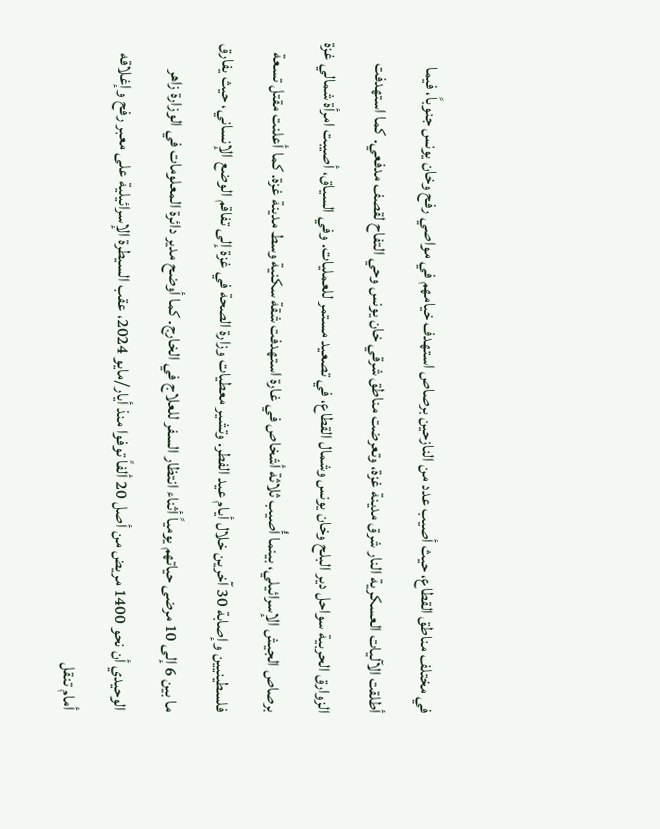في مختلف مناطق القطاع، حيث أصيب عدد من النازحين برصاص استهدف خيامهم في مواصي رفح وخان يونس جنوباً، فيما أطلقت الآليات العسكرية النار شرق مدينة غزة، وتعرضت مناطق شرقي خان يونس وحي التفاح لقصف مدفعي. كما استهدفت الزوارق الحربية سواحل دير البلح وخان يونس وشمال القطاع، في تصعيد مستمر للعمليات. وفي السياق، أصيبت امرأة شمالي غزة برصاص الجيش الإسرائيلي، بينما أُصيب ثلاثة أشخاص في غارة استهدفت شقة سكنية وسط مدينة غزة. كما أعلنت مقتل تسعة فلسطينيين وإصابة 30 آخرين خلال أيام عيد الفطر. وتشير معطيات وزارة الصحة في غزة إلى تفاقم الوضع الإنساني، حيث يفارق ما بين 6 إلى 10 مرضى حياتهم يومياً أثناء انتظار السفر للعلاج في الخارج. كما أوضح مدير دائرة المعلومات في الوزارة زاهر الوحيدي أن نحو 1400 مريض من أصل 20 ألفاً توفوا منذ أيار/مايو 2024، عقب السيطرة الإسرائيلية على معبر رفح وإغلاقه أمام تنقل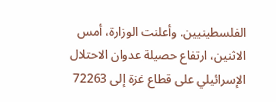الفلسطينيين. وأعلنت الوزارة، أمس الاثنين، ارتفاع حصيلة عدوان الاحتلال الإسرائيلي على قطاع غزة إلى 72263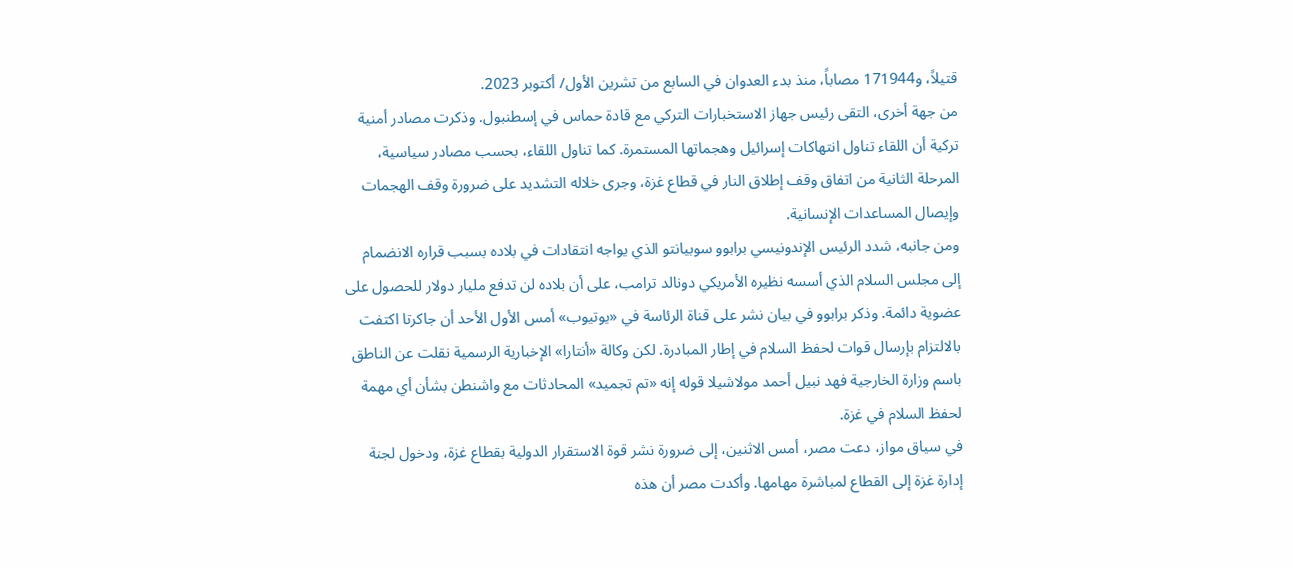قتيلاً، و171944 مصاباً، منذ بدء العدوان في السابع من تشرين الأول/ أكتوبر 2023.
من جهة أخرى، التقى رئيس جهاز الاستخبارات التركي مع قادة حماس في إسطنبول. وذكرت مصادر أمنية تركية أن اللقاء تناول انتهاكات إسرائيل وهجماتها المستمرة. كما تناول اللقاء، بحسب مصادر سياسية، المرحلة الثانية من اتفاق وقف إطلاق النار في قطاع غزة، وجرى خلاله التشديد على ضرورة وقف الهجمات وإيصال المساعدات الإنسانية.
ومن جانبه، شدد الرئيس الإندونيسي برابوو سوبيانتو الذي يواجه انتقادات في بلاده بسبب قراره الانضمام إلى مجلس السلام الذي أسسه نظيره الأمريكي دونالد ترامب، على أن بلاده لن تدفع مليار دولار للحصول على عضوية دائمة. وذكر برابوو في بيان نشر على قناة الرئاسة في «يوتيوب» أمس الأول الأحد أن جاكرتا اكتفت بالالتزام بإرسال قوات لحفظ السلام في إطار المبادرة. لكن وكالة «أنتارا» الإخبارية الرسمية نقلت عن الناطق باسم وزارة الخارجية فهد نبيل أحمد مولاشيلا قوله إنه «تم تجميد» المحادثات مع واشنطن بشأن أي مهمة لحفظ السلام في غزة.
في سياق مواز، دعت مصر، أمس الاثنين، إلى ضرورة نشر قوة الاستقرار الدولية بقطاع غزة، ودخول لجنة إدارة غزة إلى القطاع لمباشرة مهامها. وأكدت مصر أن هذه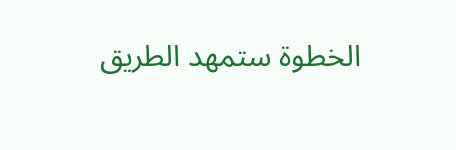الخطوة ستمهد الطريق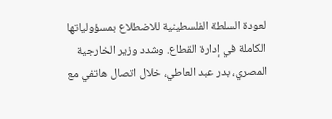لعودة السلطة الفلسطينية للاضطلاع بمسؤولياتها الكاملة في إدارة القطاع. وشدد وزير الخارجية المصري، بدر عبد العاطي، خلال اتصال هاتفي مع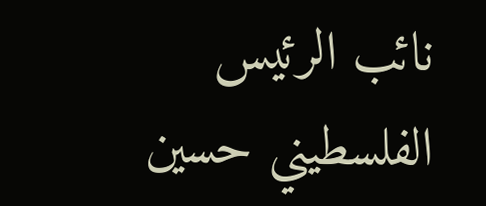نائب الرئيس الفلسطيني حسين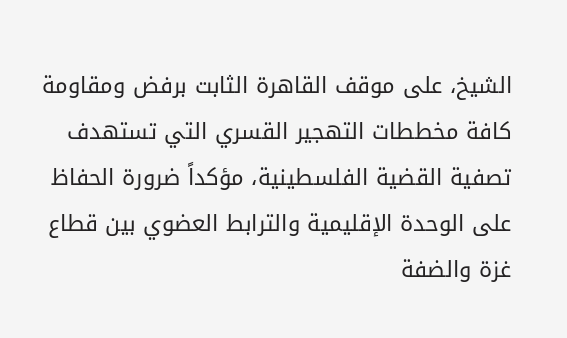الشيخ، على موقف القاهرة الثابت برفض ومقاومة كافة مخططات التهجير القسري التي تستهدف تصفية القضية الفلسطينية، مؤكداً ضرورة الحفاظ على الوحدة الإقليمية والترابط العضوي بين قطاع غزة والضفة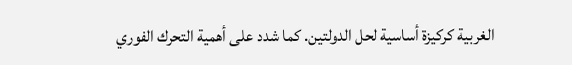الغربية كركيزة أساسية لحل الدولتين. كما شدد على أهمية التحرك الفوري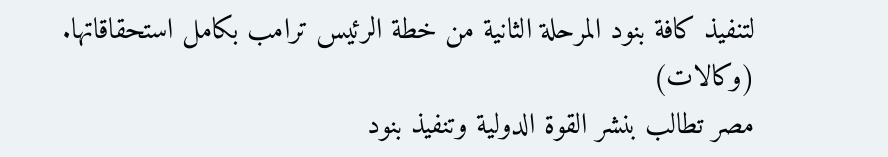لتنفيذ كافة بنود المرحلة الثانية من خطة الرئيس ترامب بكامل استحقاقاتها. (وكالات)
مصر تطالب بنشر القوة الدولية وتنفيذ بنود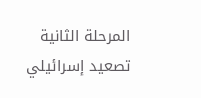المرحلة الثانية
تصعيد إسرائيلي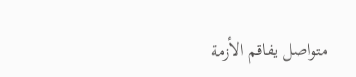متواصل يفاقم الأزمة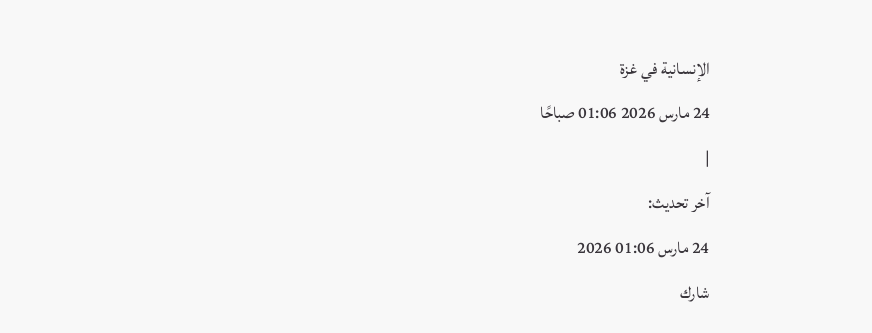الإنسانية في غزة
24 مارس 2026 01:06 صباحًا
|
آخر تحديث:
24 مارس 01:06 2026
شارك